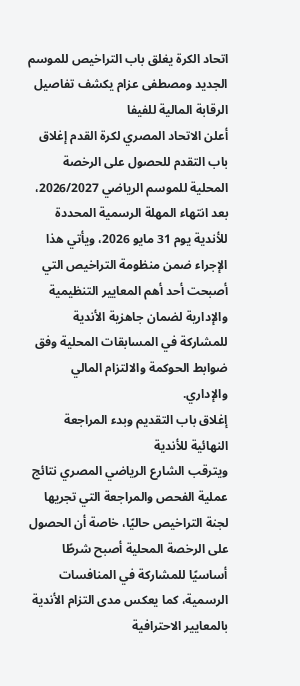اتحاد الكرة يغلق باب التراخيص للموسم الجديد ومصطفى عزام يكشف تفاصيل الرقابة المالية للفيفا
أعلن الاتحاد المصري لكرة القدم إغلاق باب التقدم للحصول على الرخصة المحلية للموسم الرياضي 2026/2027، بعد انتهاء المهلة الرسمية المحددة للأندية يوم 31 مايو 2026، ويأتي هذا الإجراء ضمن منظومة التراخيص التي أصبحت أحد أهم المعايير التنظيمية والإدارية لضمان جاهزية الأندية للمشاركة في المسابقات المحلية وفق ضوابط الحوكمة والالتزام المالي والإداري.
إغلاق باب التقديم وبدء المراجعة النهائية للأندية
ويترقب الشارع الرياضي المصري نتائج عملية الفحص والمراجعة التي تجريها لجنة التراخيص حاليًا، خاصة أن الحصول على الرخصة المحلية أصبح شرطًا أساسيًا للمشاركة في المنافسات الرسمية، كما يعكس مدى التزام الأندية بالمعايير الاحترافية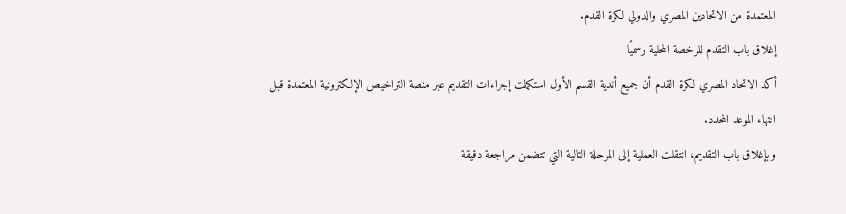المعتمدة من الاتحادين المصري والدولي لكرة القدم.
إغلاق باب التقدم للرخصة المحلية رسميًا
أكد الاتحاد المصري لكرة القدم أن جميع أندية القسم الأول استكملت إجراءات التقديم عبر منصة التراخيص الإلكترونية المعتمدة قبل انتهاء الموعد المحدد.
وبإغلاق باب التقديم، انتقلت العملية إلى المرحلة التالية التي تتضمن مراجعة دقيقة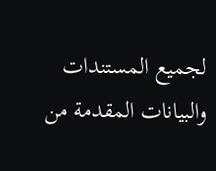لجميع المستندات والبيانات المقدمة من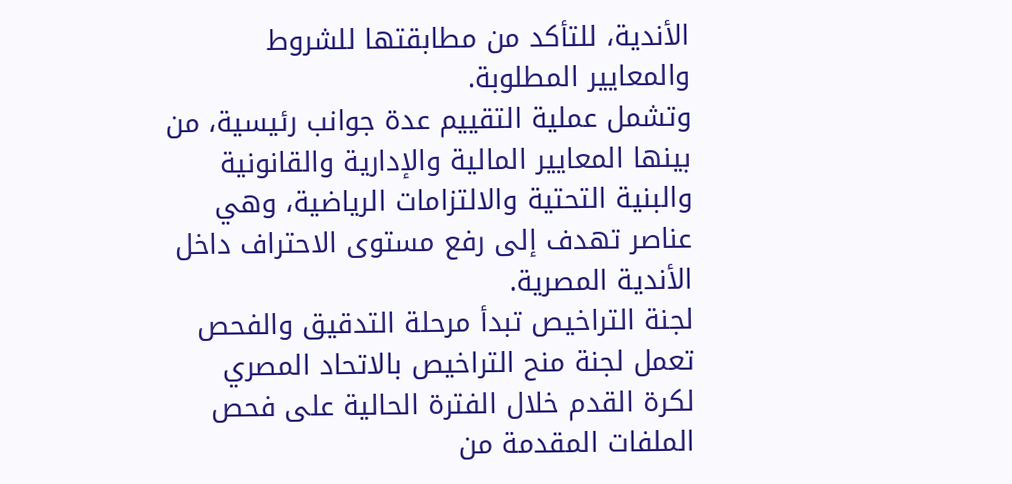الأندية، للتأكد من مطابقتها للشروط والمعايير المطلوبة.
وتشمل عملية التقييم عدة جوانب رئيسية، من بينها المعايير المالية والإدارية والقانونية والبنية التحتية والالتزامات الرياضية، وهي عناصر تهدف إلى رفع مستوى الاحتراف داخل الأندية المصرية.
لجنة التراخيص تبدأ مرحلة التدقيق والفحص
تعمل لجنة منح التراخيص بالاتحاد المصري لكرة القدم خلال الفترة الحالية على فحص الملفات المقدمة من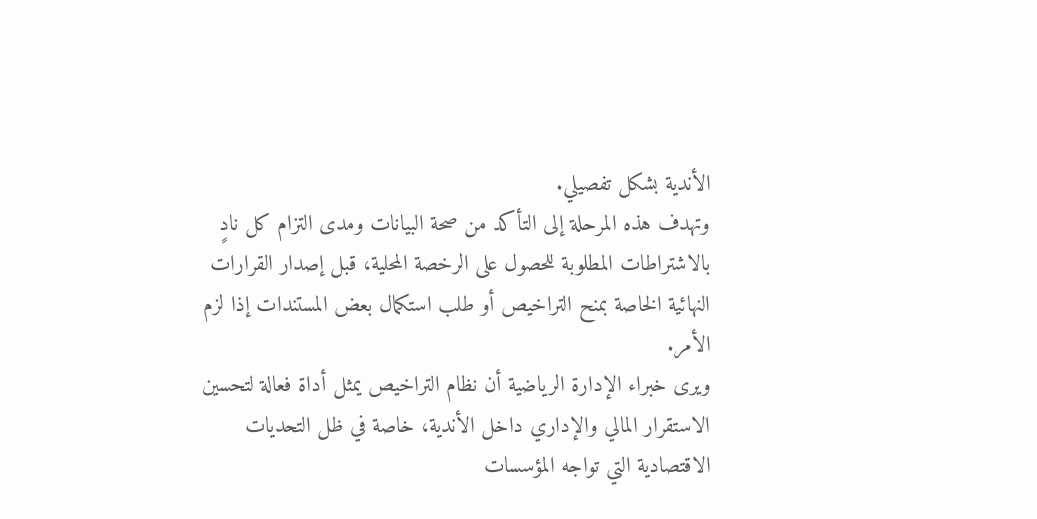الأندية بشكل تفصيلي.
وتهدف هذه المرحلة إلى التأكد من صحة البيانات ومدى التزام كل نادٍ بالاشتراطات المطلوبة للحصول على الرخصة المحلية، قبل إصدار القرارات النهائية الخاصة بمنح التراخيص أو طلب استكمال بعض المستندات إذا لزم الأمر.
ويرى خبراء الإدارة الرياضية أن نظام التراخيص يمثل أداة فعالة لتحسين الاستقرار المالي والإداري داخل الأندية، خاصة في ظل التحديات الاقتصادية التي تواجه المؤسسات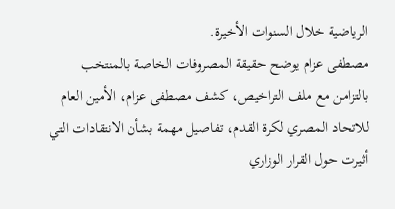الرياضية خلال السنوات الأخيرة.
مصطفى عزام يوضح حقيقة المصروفات الخاصة بالمنتخب
بالتزامن مع ملف التراخيص، كشف مصطفى عزام، الأمين العام للاتحاد المصري لكرة القدم، تفاصيل مهمة بشأن الانتقادات التي أثيرت حول القرار الوزاري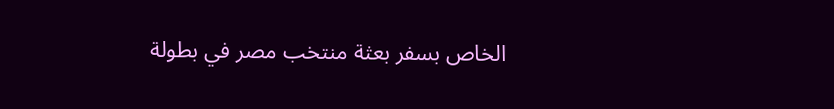الخاص بسفر بعثة منتخب مصر في بطولة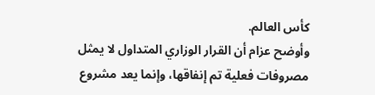كأس العالم.
وأوضح عزام أن القرار الوزاري المتداول لا يمثل مصروفات فعلية تم إنفاقها، وإنما يعد مشروع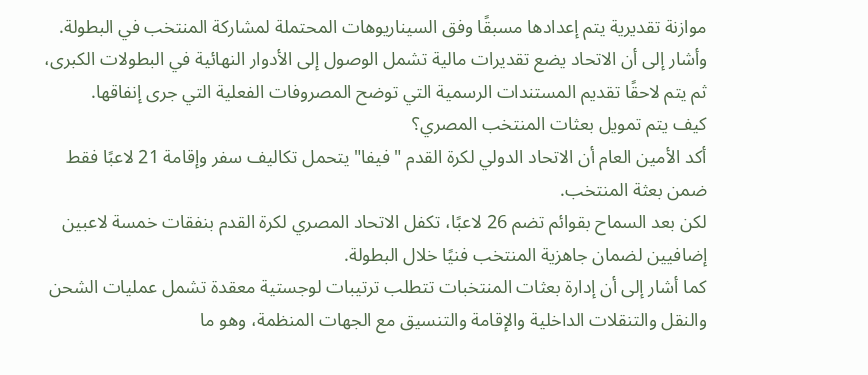موازنة تقديرية يتم إعدادها مسبقًا وفق السيناريوهات المحتملة لمشاركة المنتخب في البطولة.
وأشار إلى أن الاتحاد يضع تقديرات مالية تشمل الوصول إلى الأدوار النهائية في البطولات الكبرى، ثم يتم لاحقًا تقديم المستندات الرسمية التي توضح المصروفات الفعلية التي جرى إنفاقها.
كيف يتم تمويل بعثات المنتخب المصري؟
أكد الأمين العام أن الاتحاد الدولي لكرة القدم "فيفا" يتحمل تكاليف سفر وإقامة 21 لاعبًا فقط ضمن بعثة المنتخب.
لكن بعد السماح بقوائم تضم 26 لاعبًا، تكفل الاتحاد المصري لكرة القدم بنفقات خمسة لاعبين إضافيين لضمان جاهزية المنتخب فنيًا خلال البطولة.
كما أشار إلى أن إدارة بعثات المنتخبات تتطلب ترتيبات لوجستية معقدة تشمل عمليات الشحن والنقل والتنقلات الداخلية والإقامة والتنسيق مع الجهات المنظمة، وهو ما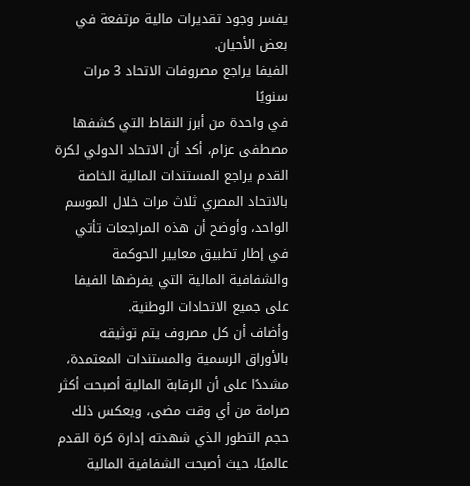يفسر وجود تقديرات مالية مرتفعة في بعض الأحيان.
الفيفا يراجع مصروفات الاتحاد 3 مرات سنويًا
في واحدة من أبرز النقاط التي كشفها مصطفى عزام، أكد أن الاتحاد الدولي لكرة القدم يراجع المستندات المالية الخاصة بالاتحاد المصري ثلاث مرات خلال الموسم الواحد، وأوضح أن هذه المراجعات تأتي في إطار تطبيق معايير الحوكمة والشفافية المالية التي يفرضها الفيفا على جميع الاتحادات الوطنية.
وأضاف أن كل مصروف يتم توثيقه بالأوراق الرسمية والمستندات المعتمدة، مشددًا على أن الرقابة المالية أصبحت أكثر صرامة من أي وقت مضى، ويعكس ذلك حجم التطور الذي شهدته إدارة كرة القدم عالميًا، حيث أصبحت الشفافية المالية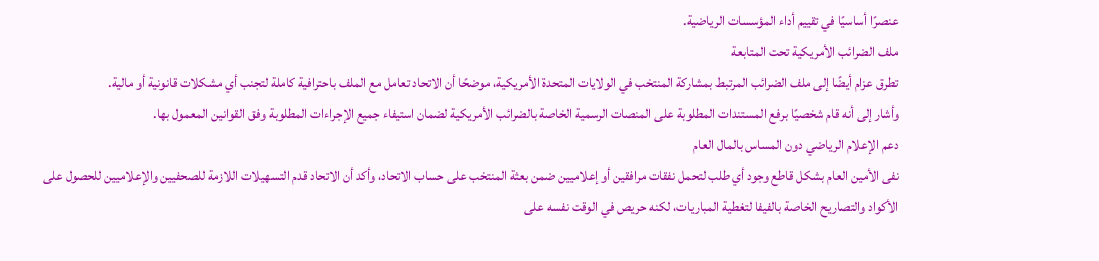عنصرًا أساسيًا في تقييم أداء المؤسسات الرياضية.
ملف الضرائب الأمريكية تحت المتابعة
تطرق عزام أيضًا إلى ملف الضرائب المرتبط بمشاركة المنتخب في الولايات المتحدة الأمريكية، موضحًا أن الاتحاد تعامل مع الملف باحترافية كاملة لتجنب أي مشكلات قانونية أو مالية.
وأشار إلى أنه قام شخصيًا برفع المستندات المطلوبة على المنصات الرسمية الخاصة بالضرائب الأمريكية لضمان استيفاء جميع الإجراءات المطلوبة وفق القوانين المعمول بها.
دعم الإعلام الرياضي دون المساس بالمال العام
نفى الأمين العام بشكل قاطع وجود أي طلب لتحمل نفقات مرافقين أو إعلاميين ضمن بعثة المنتخب على حساب الاتحاد، وأكد أن الاتحاد قدم التسهيلات اللازمة للصحفيين والإعلاميين للحصول على الأكواد والتصاريح الخاصة بالفيفا لتغطية المباريات، لكنه حريص في الوقت نفسه على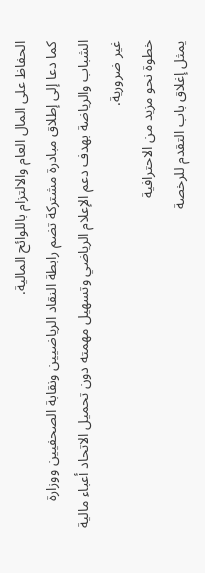الحفاظ على المال العام والالتزام باللوائح المالية.
كما دعا إلى إطلاق مبادرة مشتركة تضم رابطة النقاد الرياضيين ونقابة الصحفيين ووزارة الشباب والرياضة بهدف دعم الإعلام الرياضي وتسهيل مهمته دون تحميل الاتحاد أعباء مالية غير ضرورية.
خطوة نحو مزيد من الاحترافية
يمثل إغلاق باب التقدم للرخصة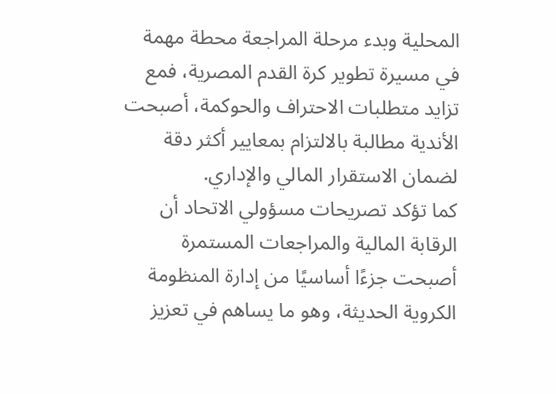المحلية وبدء مرحلة المراجعة محطة مهمة في مسيرة تطوير كرة القدم المصرية، فمع تزايد متطلبات الاحتراف والحوكمة، أصبحت الأندية مطالبة بالالتزام بمعايير أكثر دقة لضمان الاستقرار المالي والإداري.
كما تؤكد تصريحات مسؤولي الاتحاد أن الرقابة المالية والمراجعات المستمرة أصبحت جزءًا أساسيًا من إدارة المنظومة الكروية الحديثة، وهو ما يساهم في تعزيز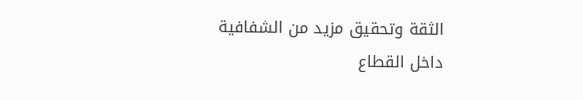الثقة وتحقيق مزيد من الشفافية داخل القطاع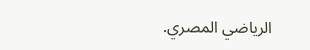الرياضي المصري.